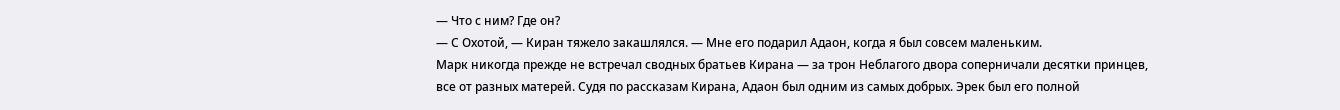— Что с ним? Где он?
— С Охотой, — Киран тяжело закашлялся. — Мне его подарил Адаон, когда я был совсем маленьким.
Марк никогда прежде не встречал сводных братьев Кирана — за трон Неблагого двора соперничали десятки принцев, все от разных матерей. Судя по рассказам Кирана, Адаон был одним из самых добрых. Эрек был его полной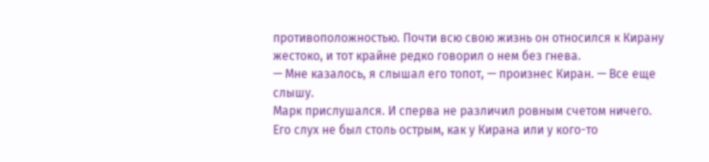противоположностью. Почти всю свою жизнь он относился к Кирану жестоко, и тот крайне редко говорил о нем без гнева.
— Мне казалось, я слышал его топот, — произнес Киран. — Все еще слышу.
Марк прислушался. И сперва не различил ровным счетом ничего. Его слух не был столь острым, как у Кирана или у кого-то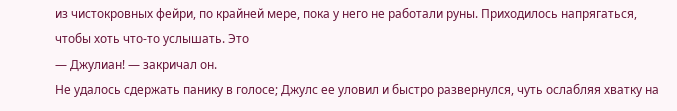из чистокровных фейри, по крайней мере, пока у него не работали руны. Приходилось напрягаться, чтобы хоть что-то услышать. Это
— Джулиан! — закричал он.
Не удалось сдержать панику в голосе; Джулс ее уловил и быстро развернулся, чуть ослабляя хватку на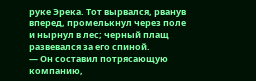руке Эрека. Тот вырвался, рванув вперед, промелькнул через поле и нырнул в лес; черный плащ развевался за его спиной.
— Он составил потрясающую компанию,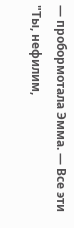— пробормотала Эмма. — Все эти "Ты, нефилим,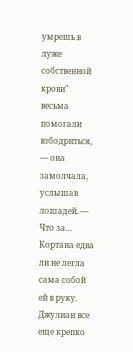умрешь в луже собственной крови" весьма помогали взбодриться, — она замолчала, услышав лошадей. — Что за…
Кортана едва ли не легла сама собой ей в руку. Джулиан все еще крепко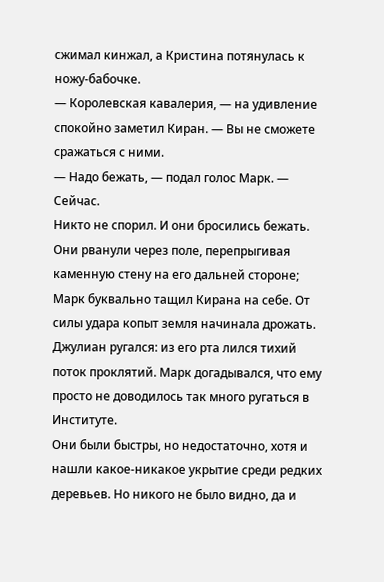сжимал кинжал, а Кристина потянулась к ножу-бабочке.
— Королевская кавалерия, — на удивление спокойно заметил Киран. — Вы не сможете сражаться с ними.
— Надо бежать, — подал голос Марк. — Сейчас.
Никто не спорил. И они бросились бежать.
Они рванули через поле, перепрыгивая каменную стену на его дальней стороне; Марк буквально тащил Кирана на себе. От силы удара копыт земля начинала дрожать. Джулиан ругался: из его рта лился тихий поток проклятий. Марк догадывался, что ему просто не доводилось так много ругаться в Институте.
Они были быстры, но недостаточно, хотя и нашли какое-никакое укрытие среди редких деревьев. Но никого не было видно, да и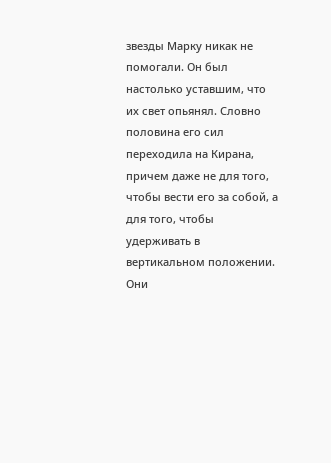звезды Марку никак не помогали. Он был настолько уставшим, что их свет опьянял. Словно половина его сил переходила на Кирана, причем даже не для того, чтобы вести его за собой, а для того, чтобы удерживать в вертикальном положении.
Они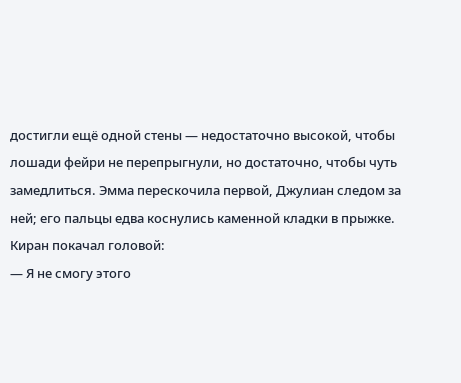достигли ещё одной стены — недостаточно высокой, чтобы лошади фейри не перепрыгнули, но достаточно, чтобы чуть замедлиться. Эмма перескочила первой, Джулиан следом за ней; его пальцы едва коснулись каменной кладки в прыжке.
Киран покачал головой:
— Я не смогу этого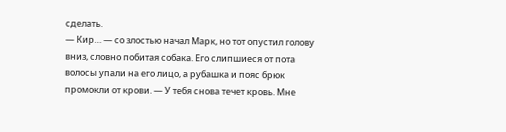сделать.
— Кир… — со злостью начал Марк, но тот опустил голову вниз, словно побитая собака. Его слипшиеся от пота волосы упали на его лицо, а рубашка и пояс брюк промокли от крови. — У тебя снова течет кровь. Мне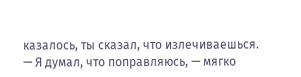казалось, ты сказал, что излечиваешься.
— Я думал, что поправляюсь, — мягко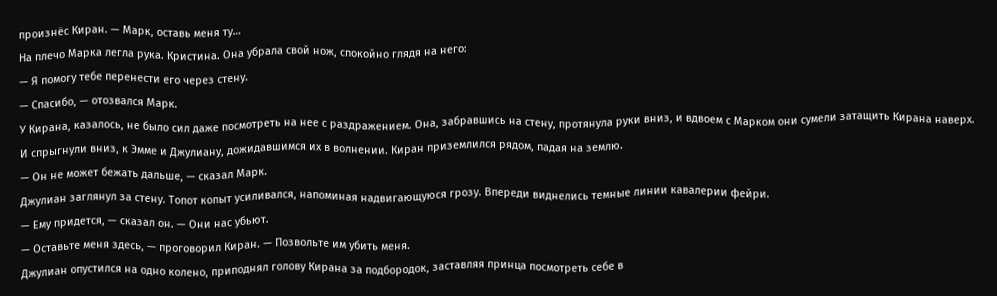произнёс Киран. — Марк, оставь меня ту…
На плечо Марка легла рука. Кристина. Она убрала свой нож, спокойно глядя на него:
— Я помогу тебе перенести его через стену.
— Спасибо, — отозвался Марк.
У Кирана, казалось, не было сил даже посмотреть на нее с раздражением. Она, забравшись на стену, протянула руки вниз, и вдвоем с Марком они сумели затащить Кирана наверх. И спрыгнули вниз, к Эмме и Джулиану, дожидавшимся их в волнении. Киран приземлился рядом, падая на землю.
— Он не может бежать дальше, — сказал Марк.
Джулиан заглянул за стену. Топот копыт усиливался, напоминая надвигающуюся грозу. Впереди виднелись темные линии кавалерии фейри.
— Ему придется, — сказал он. — Они нас убьют.
— Оставьте меня здесь, — проговорил Киран. — Позвольте им убить меня.
Джулиан опустился на одно колено, приподнял голову Кирана за подбородок, заставляя принца посмотреть себе в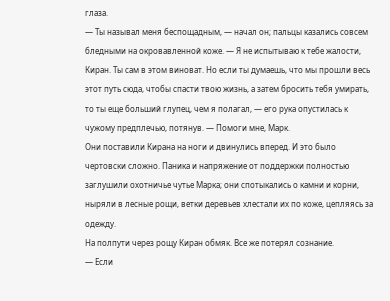глаза.
— Ты называл меня беспощадным, — начал он; пальцы казались совсем бледными на окровавленной коже. — Я не испытываю к тебе жалости, Киран. Ты сам в этом виноват. Но если ты думаешь, что мы прошли весь этот путь сюда, чтобы спасти твою жизнь, а затем бросить тебя умирать, то ты еще больший глупец, чем я полагал, — его рука опустилась к чужому предплечью, потянув. — Помоги мне, Марк.
Они поставили Кирана на ноги и двинулись вперед. И это было чертовски сложно. Паника и напряжение от поддержки полностью заглушили охотничье чутье Марка; они спотыкались о камни и корни, ныряли в лесные рощи, ветки деревьев хлестали их по коже, цепляясь за одежду.
На полпути через рощу Киран обмяк. Все же потерял сознание.
— Если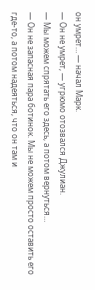он умрет… — начал Марк.
— Он не умрет, — угрюмо отозвался Джулиан.
— Мы можем спрятать его здесь, а потом вернуться…
— Он не запасная пара ботинок. Мы не можем просто оставить его где-то, а потом надеяться, что он там и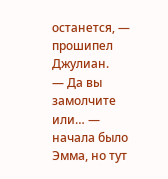останется, — прошипел Джулиан.
— Да вы замолчите или… — начала было Эмма, но тут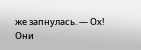же запнулась. — Ох!
Они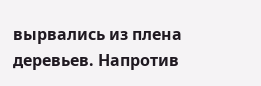вырвались из плена деревьев. Напротив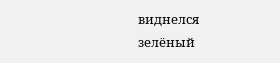виднелся зелёный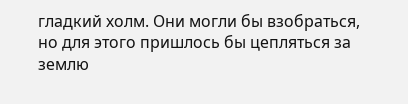гладкий холм. Они могли бы взобраться, но для этого пришлось бы цепляться за землю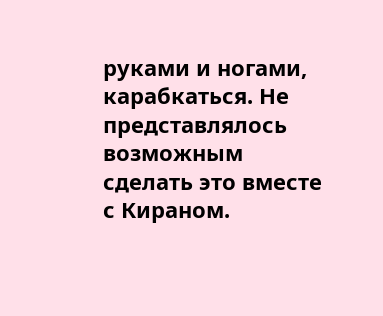руками и ногами, карабкаться. Не представлялось возможным сделать это вместе с Кираном.